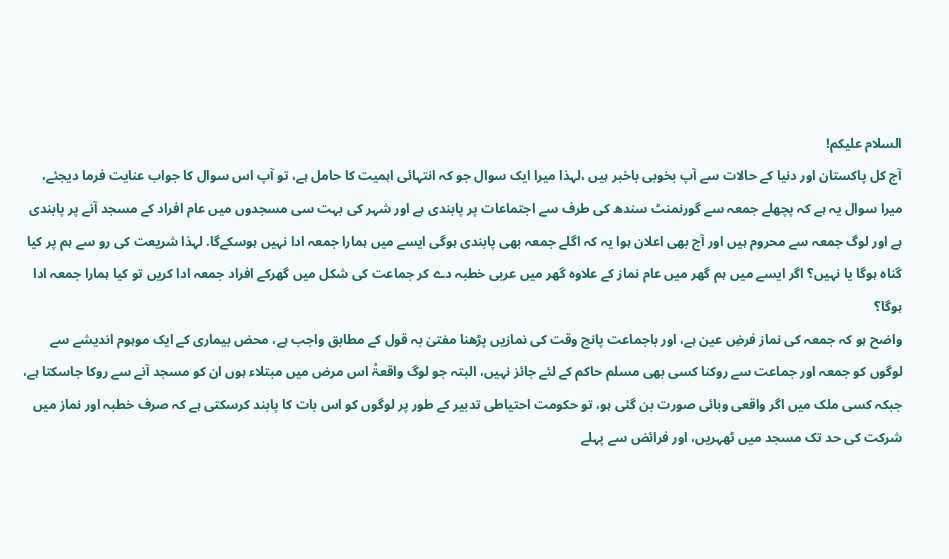السلام علیکم!
آج کل پاکستان اور دنیا کے حالات سے آپ بخوبی باخبر ہیں ،لہذا میرا ایک سوال جو کہ انتہائی اہمیت کا حامل ہے، تو آپ اس سوال کا جواب عنایت فرما دیجئے، میرا سوال یہ ہے کہ پچھلے جمعہ سے گورنمنٹ سندھ کی طرف سے اجتماعات پر پابندی ہے اور شہر کی بہت سی مسجدوں میں عام افراد کے مسجد آنے پر پابندی ہے اور لوگ جمعہ سے محروم ہیں اور آج بھی اعلان ہوا یہ کہ اگلے جمعہ بھی پابندی ہوگی ایسے میں ہمارا جمعہ ادا نہیں ہوسکےگا. لہذا شریعت کی رو سے ہم پر کیا گناہ ہوگا یا نہیں؟ اگر ایسے میں ہم گھر میں عام نماز کے علاوہ گھر میں عربی خطبہ دے کر جماعت کی شکل میں گھرکے افراد جمعہ ادا کریں تو کیا ہمارا جمعہ ادا ہوگا؟
واضح ہو کہ جمعہ کی نماز فرضِ عین ہے، اور باجماعت پانچ وقت کی نمازیں پڑھنا مفتیٰ بہ قول کے مطابق واجب ہے، محض بیماری کے ایک موہوم اندیشے سے لوگوں کو جمعہ اور جماعت سے روکنا کسی بھی مسلم حاکم کے لئے جائز نہیں، البتہ جو لوگ واقعۃْ اس مرض میں مبتلاء ہوں ان کو مسجد آنے سے روکا جاسکتا ہے، جبکہ کسی ملک میں اگر واقعی وبائی صورت بن گئی ہو، تو حکومت احتیاطی تدبیر کے طور پر لوگوں کو اس بات کا پابند کرسکتی ہے کہ صرف خطبہ اور نماز میں شرکت کی حد تک مسجد میں ٹھہریں، اور فرائض سے پہلے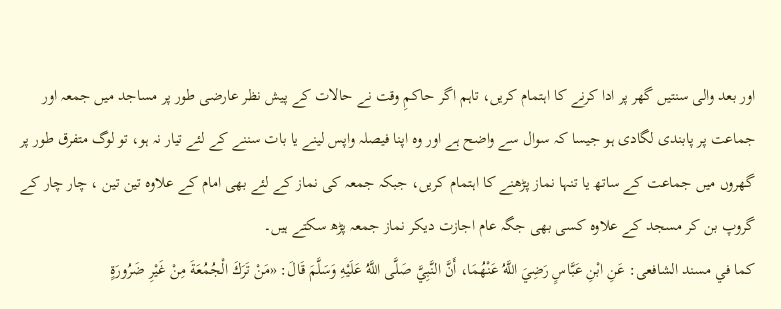اور بعد والی سنتیں گھر پر ادا کرنے کا اہتمام کریں، تاہم اگر حاکمِ وقت نے حالات کے پیش نظر عارضی طور پر مساجد میں جمعہ اور جماعت پر پابندی لگادی ہو جیسا کہ سوال سے واضح ہے اور وہ اپنا فیصلہ واپس لینے یا بات سننے کے لئے تیار نہ ہو، تو لوگ متفرق طور پر گھروں میں جماعت کے ساتھ یا تنہا نماز پڑھنے کا اہتمام کریں، جبکہ جمعہ کی نماز کے لئے بھی امام کے علاوہ تین تین ، چار چار کے گروپ بن کر مسجد کے علاوہ کسی بھی جگہ عام اجازت دیکر نماز جمعہ پڑھ سکتے ہیں۔
كما في مسند الشافعى: عَنِ ابْنِ عَبَّاسٍ رَضِيَ اللَّهُ عَنْهُمَا، أَنَّ النَّبِيَّ صَلَّى اللَّهُ عَلَيْهِ وَسَلَّمَ قَالَ: «مَنْ تَرَكَ الْجُمُعَةَ مِنْ غَيْرِ ضَرُورَةٍ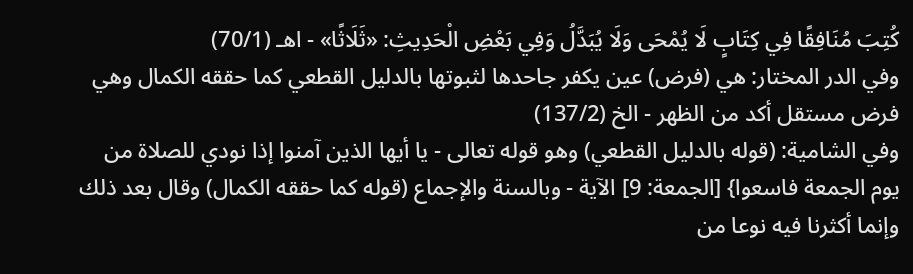كُتِبَ مُنَافِقًا فِي كِتَابٍ لَا يُمْحَى وَلَا يُبَدَّلُ وَفِي بَعْضِ الْحَدِيثِ: «ثَلَاثًا» - اهـ (70/1)
وفي الدر المختار: هي (فرض) عين يكفر جاحدها لثبوتها بالدليل القطعي كما حققه الكمال وهي فرض مستقل أكد من الظهر - الخ (137/2)
وفي الشامية: (قوله بالدليل القطعي) وهو قوله تعالى - يا أيها الذين آمنوا إذا نودي للصلاة من يوم الجمعة فاسعوا} [الجمعة: 9] الآية - وبالسنة والإجماع (قوله كما حققه الكمال) وقال بعد ذلك وإنما أكثرنا فيه نوعا من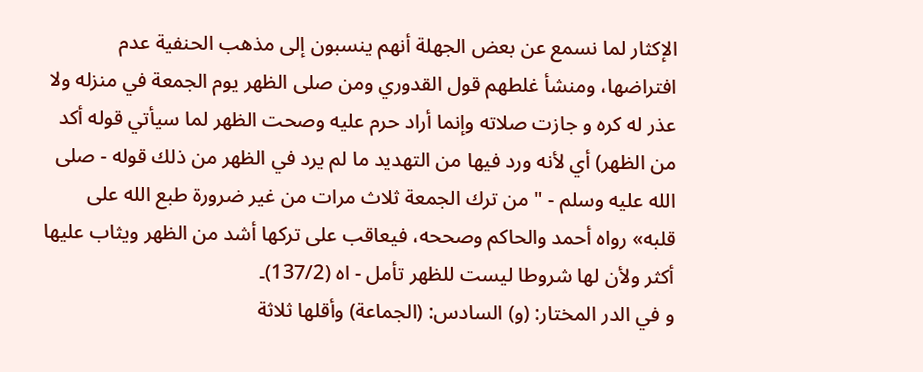الإكثار لما نسمع عن بعض الجهلة أنهم ينسبون إلى مذهب الحنفية عدم افتراضها، ومنشأ غلطهم قول القدوري ومن صلى الظهر يوم الجمعة في منزله ولا عذر له كره و جازت صلاته وإنما أراد حرم عليه وصحت الظهر لما سيأتي قوله أكد من الظهر) أي لأنه ورد فيها من التهديد ما لم يرد في الظهر من ذلك قوله - صلى الله عليه وسلم - " من ترك الجمعة ثلاث مرات من غير ضرورة طبع الله على قلبه» رواه أحمد والحاكم وصححه، فيعاقب على تركها أشد من الظهر ويثاب عليها أكثر ولأن لها شروطا ليست للظهر تأمل - اه (137/2)۔
و في الدر المختار: (و) السادس: (الجماعة) وأقلها ثلاثة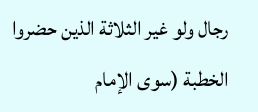رجال ولو غير الثلاثة الذين حضروا الخطبة (سوى الإمام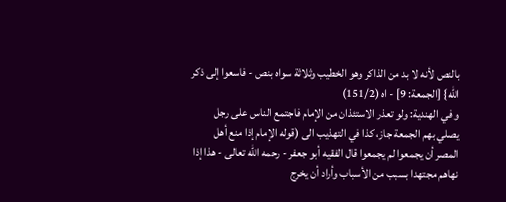بالنص لأنه لا بد من الذاكر وهو الخطيب وثلاثة سواه بنص - فاسعوا إلى ذكر الله} [الجمعة: 9] - اه (151/2)
و في الهندية: ولو تعذر الاستئذان من الإمام فاجتمع الناس على رجل يصلي بهم الجمعة جاز، كذا في التهذيب الى (قوله الإمام إذا منع أهل المصر أن يجمعوا لم يجمعوا قال الفقيه أبو جعفر - رحمه الله تعالى - هذا إذا نهاهم مجتهدا بسبب من الأسباب وأراد أن يخرج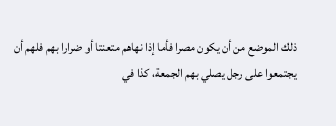ذلك الموضع من أن يكون مصرا فأما إذا نهاهم متعنتا أو ضرارا بهم فلهم أن يجتمعوا على رجل يصلي بهم الجمعة، كذا في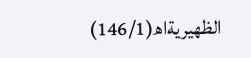الظهيريةاھ(146/1)